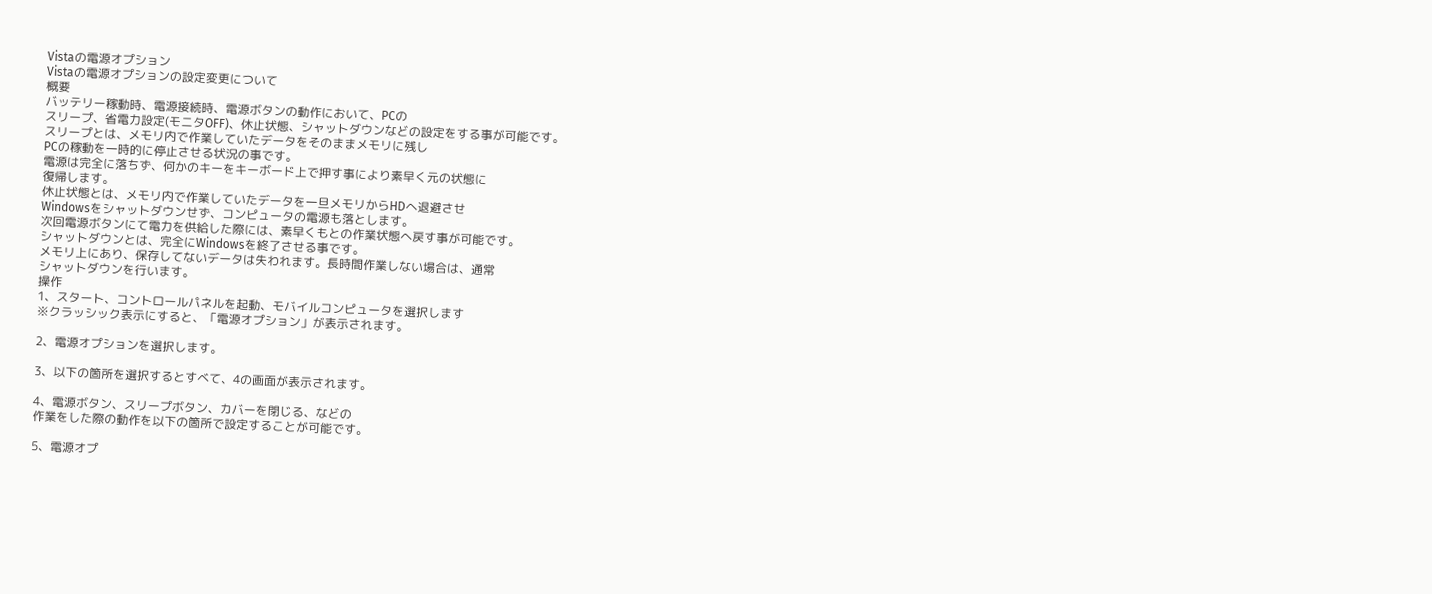Vistaの電源オプション
Vistaの電源オプションの設定変更について
概要
バッテリー稼動時、電源接続時、電源ボタンの動作において、PCの
スリープ、省電力設定(モニタOFF)、休止状態、シャットダウンなどの設定をする事が可能です。
スリープとは、メモリ内で作業していたデータをそのままメモリに残し
PCの稼動を一時的に停止させる状況の事です。
電源は完全に落ちず、何かのキーをキーボード上で押す事により素早く元の状態に
復帰します。
休止状態とは、メモリ内で作業していたデータを一旦メモリからHDへ退避させ
Windowsをシャットダウンせず、コンピュータの電源も落とします。
次回電源ボタンにて電力を供給した際には、素早くもとの作業状態へ戻す事が可能です。
シャットダウンとは、完全にWindowsを終了させる事です。
メモリ上にあり、保存してないデータは失われます。長時間作業しない場合は、通常
シャットダウンを行います。
操作
1、スタート、コントロールパネルを起動、モバイルコンピュータを選択します
※クラッシック表示にすると、「電源オプション」が表示されます。

2、電源オプションを選択します。

3、以下の箇所を選択するとすべて、4の画面が表示されます。

4、電源ボタン、スリープボタン、カバーを閉じる、などの
作業をした際の動作を以下の箇所で設定することが可能です。

5、電源オプ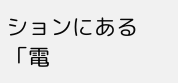ションにある「電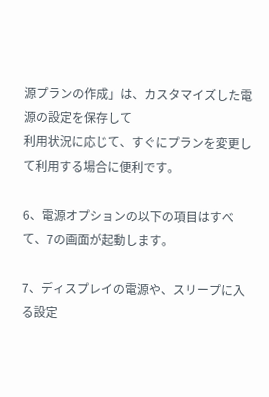源プランの作成」は、カスタマイズした電源の設定を保存して
利用状況に応じて、すぐにプランを変更して利用する場合に便利です。

6、電源オプションの以下の項目はすべて、7の画面が起動します。

7、ディスプレイの電源や、スリープに入る設定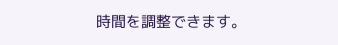時間を調整できます。